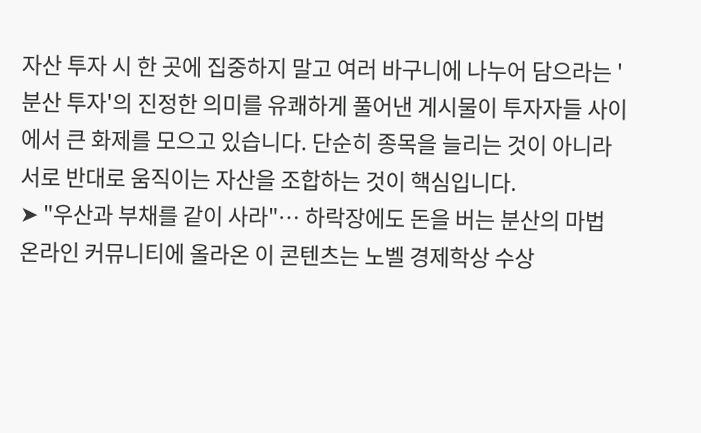자산 투자 시 한 곳에 집중하지 말고 여러 바구니에 나누어 담으라는 '분산 투자'의 진정한 의미를 유쾌하게 풀어낸 게시물이 투자자들 사이에서 큰 화제를 모으고 있습니다. 단순히 종목을 늘리는 것이 아니라 서로 반대로 움직이는 자산을 조합하는 것이 핵심입니다.
➤ "우산과 부채를 같이 사라"… 하락장에도 돈을 버는 분산의 마법
온라인 커뮤니티에 올라온 이 콘텐츠는 노벨 경제학상 수상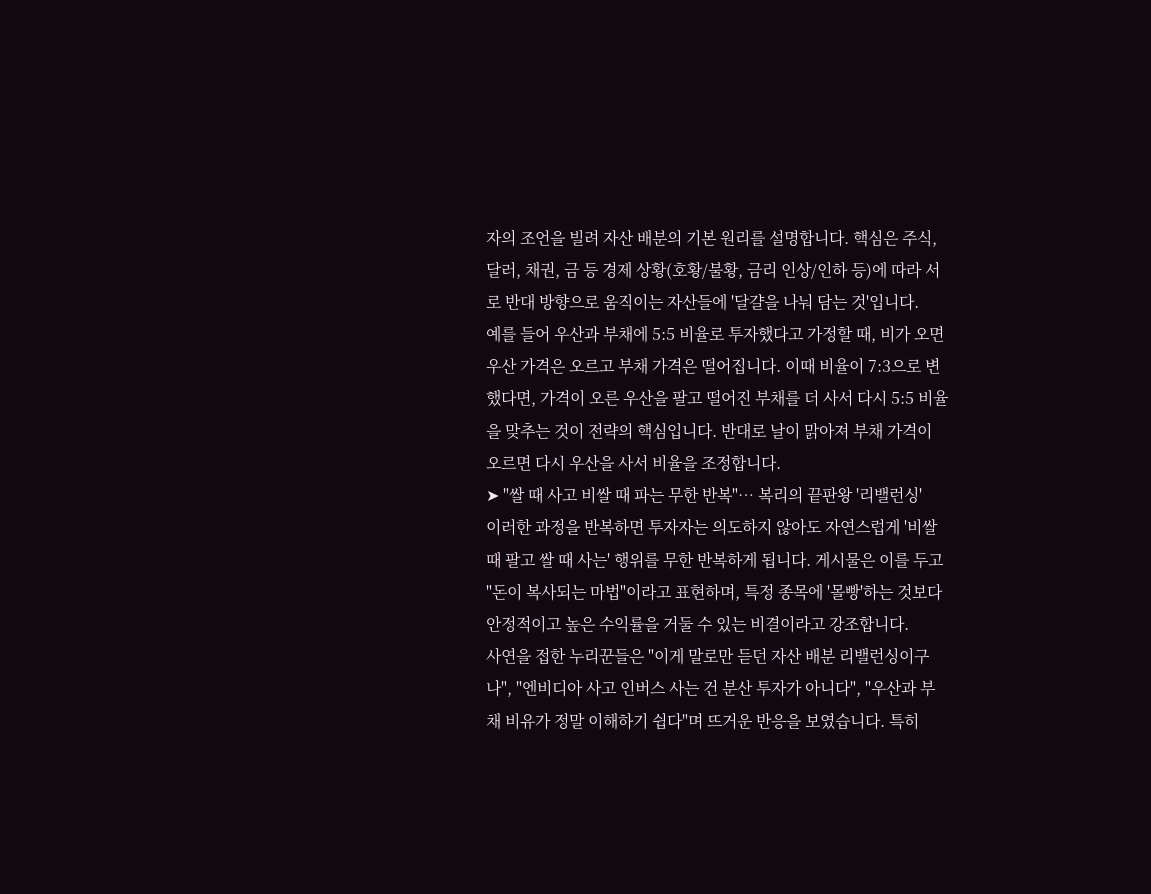자의 조언을 빌려 자산 배분의 기본 원리를 설명합니다. 핵심은 주식, 달러, 채권, 금 등 경제 상황(호황/불황, 금리 인상/인하 등)에 따라 서로 반대 방향으로 움직이는 자산들에 '달걀을 나눠 담는 것'입니다.
예를 들어 우산과 부채에 5:5 비율로 투자했다고 가정할 때, 비가 오면 우산 가격은 오르고 부채 가격은 떨어집니다. 이때 비율이 7:3으로 변했다면, 가격이 오른 우산을 팔고 떨어진 부채를 더 사서 다시 5:5 비율을 맞추는 것이 전략의 핵심입니다. 반대로 날이 맑아져 부채 가격이 오르면 다시 우산을 사서 비율을 조정합니다.
➤ "쌀 때 사고 비쌀 때 파는 무한 반복"… 복리의 끝판왕 '리밸런싱'
이러한 과정을 반복하면 투자자는 의도하지 않아도 자연스럽게 '비쌀 때 팔고 쌀 때 사는' 행위를 무한 반복하게 됩니다. 게시물은 이를 두고 "돈이 복사되는 마법"이라고 표현하며, 특정 종목에 '몰빵'하는 것보다 안정적이고 높은 수익률을 거둘 수 있는 비결이라고 강조합니다.
사연을 접한 누리꾼들은 "이게 말로만 듣던 자산 배분 리밸런싱이구나", "엔비디아 사고 인버스 사는 건 분산 투자가 아니다", "우산과 부채 비유가 정말 이해하기 쉽다"며 뜨거운 반응을 보였습니다. 특히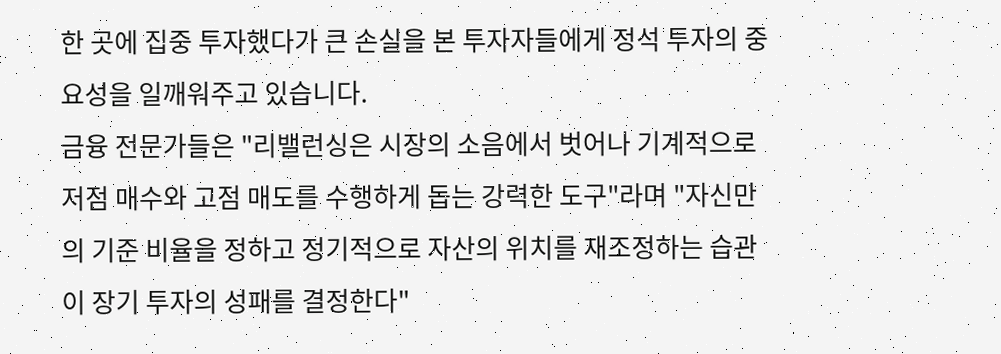한 곳에 집중 투자했다가 큰 손실을 본 투자자들에게 정석 투자의 중요성을 일깨워주고 있습니다.
금융 전문가들은 "리밸런싱은 시장의 소음에서 벗어나 기계적으로 저점 매수와 고점 매도를 수행하게 돕는 강력한 도구"라며 "자신만의 기준 비율을 정하고 정기적으로 자산의 위치를 재조정하는 습관이 장기 투자의 성패를 결정한다"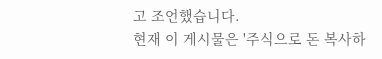고 조언했습니다.
현재 이 게시물은 '주식으로 돈 복사하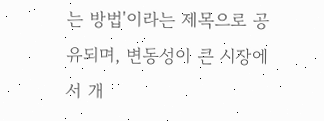는 방법'이라는 제목으로 공유되며, 변동성이 큰 시장에서 개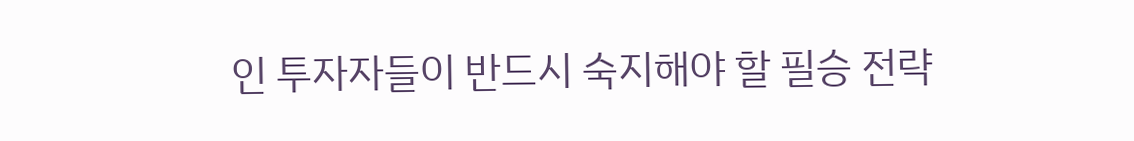인 투자자들이 반드시 숙지해야 할 필승 전략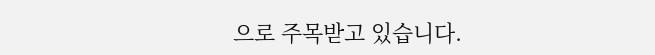으로 주목받고 있습니다.